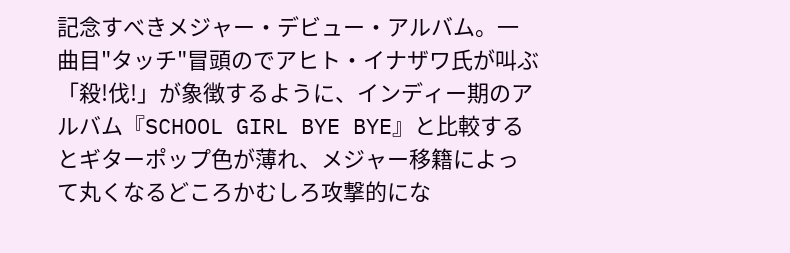記念すべきメジャー・デビュー・アルバム。一曲目"タッチ"冒頭のでアヒト・イナザワ氏が叫ぶ「殺!伐!」が象徴するように、インディー期のアルバム『SCHOOL GIRL BYE BYE』と比較するとギターポップ色が薄れ、メジャー移籍によって丸くなるどころかむしろ攻撃的にな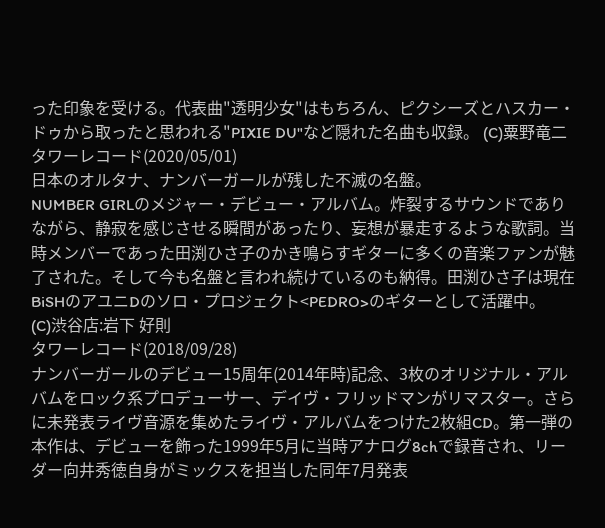った印象を受ける。代表曲"透明少女"はもちろん、ピクシーズとハスカー・ドゥから取ったと思われる"PIXIE DU"など隠れた名曲も収録。 (C)粟野竜二
タワーレコード(2020/05/01)
日本のオルタナ、ナンバーガールが残した不滅の名盤。
NUMBER GIRLのメジャー・デビュー・アルバム。炸裂するサウンドでありながら、静寂を感じさせる瞬間があったり、妄想が暴走するような歌詞。当時メンバーであった田渕ひさ子のかき鳴らすギターに多くの音楽ファンが魅了された。そして今も名盤と言われ続けているのも納得。田渕ひさ子は現在BiSHのアユニDのソロ・プロジェクト<PEDRO>のギターとして活躍中。
(C)渋谷店:岩下 好則
タワーレコード(2018/09/28)
ナンバーガールのデビュー15周年(2014年時)記念、3枚のオリジナル・アルバムをロック系プロデューサー、デイヴ・フリッドマンがリマスター。さらに未発表ライヴ音源を集めたライヴ・アルバムをつけた2枚組CD。第一弾の本作は、デビューを飾った1999年5月に当時アナログ8chで録音され、リーダー向井秀徳自身がミックスを担当した同年7月発表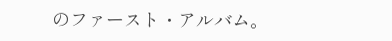のファースト・アルバム。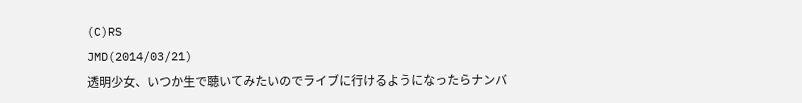(C)RS
JMD(2014/03/21)
透明少女、いつか生で聴いてみたいのでライブに行けるようになったらナンバ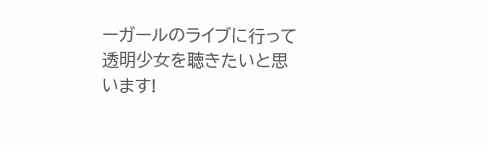ーガールのライブに行って透明少女を聴きたいと思います!